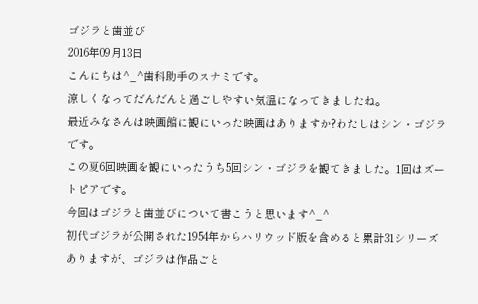ゴジラと歯並び
2016年09月13日
こんにちは^_^歯科助手のスナミです。
涼しくなってだんだんと過ごしやすい気温になってきましたね。
最近みなさんは映画館に観にいった映画はありますか?わたしはシン・ゴジラです。
この夏6回映画を観にいったうち5回シン・ゴジラを観てきました。1回はズートピアです。
今回はゴジラと歯並びについて書こうと思います^_^
初代ゴジラが公開された1954年からハリウッド版を含めると累計31シリーズありますが、ゴジラは作品ごと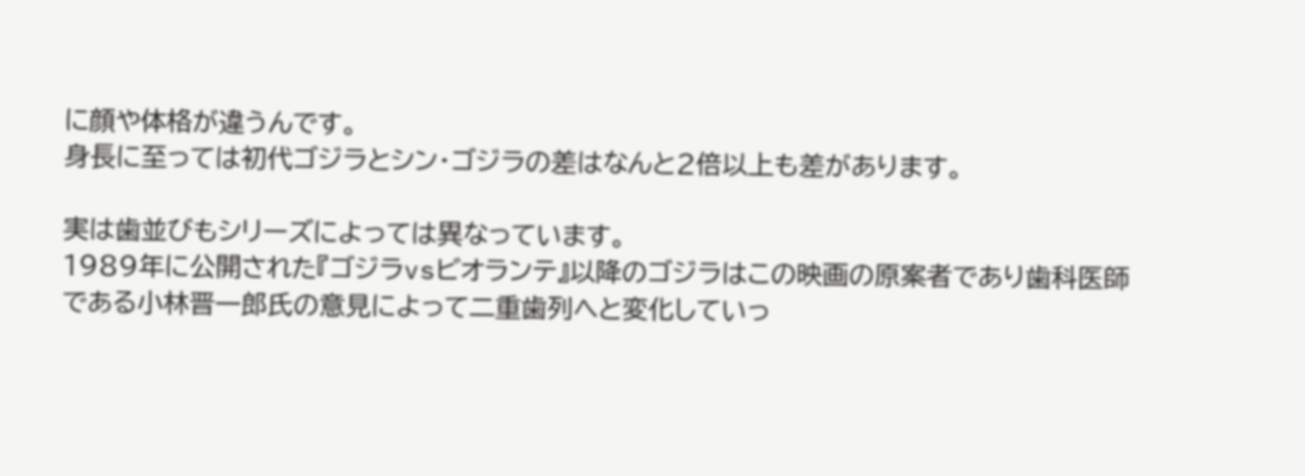に顔や体格が違うんです。
身長に至っては初代ゴジラとシン・ゴジラの差はなんと2倍以上も差があります。

実は歯並びもシリーズによっては異なっています。
1989年に公開された『ゴジラvsビオランテ』以降のゴジラはこの映画の原案者であり歯科医師である小林晋一郎氏の意見によって二重歯列へと変化していっ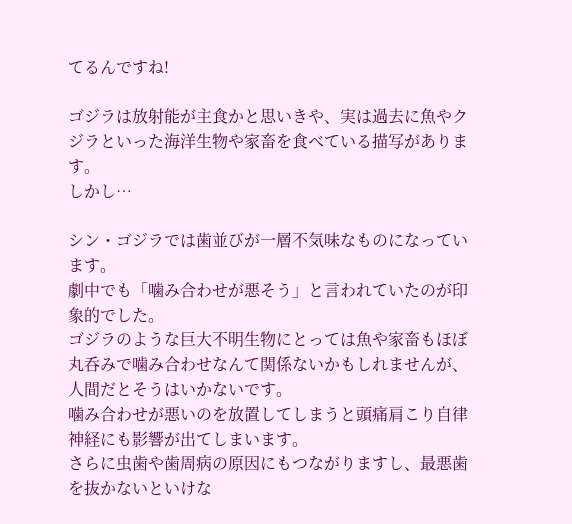てるんですね!

ゴジラは放射能が主食かと思いきや、実は過去に魚やクジラといった海洋生物や家畜を食べている描写があります。
しかし…

シン・ゴジラでは歯並びが一層不気味なものになっています。
劇中でも「噛み合わせが悪そう」と言われていたのが印象的でした。
ゴジラのような巨大不明生物にとっては魚や家畜もほぼ丸呑みで噛み合わせなんて関係ないかもしれませんが、人間だとそうはいかないです。
噛み合わせが悪いのを放置してしまうと頭痛肩こり自律神経にも影響が出てしまいます。
さらに虫歯や歯周病の原因にもつながりますし、最悪歯を抜かないといけな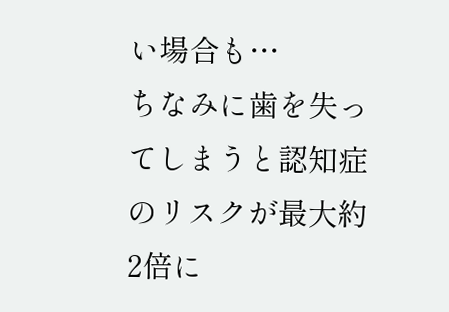い場合も…
ちなみに歯を失ってしまうと認知症のリスクが最大約2倍に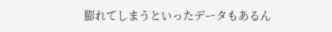膨れてしまうといったデータもあるん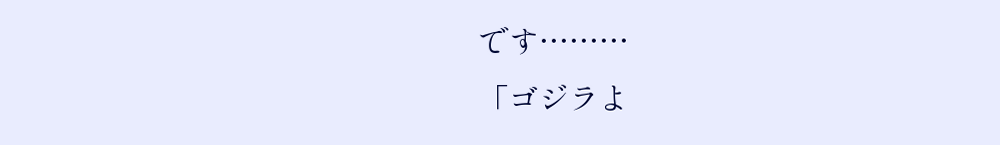です………
「ゴジラよ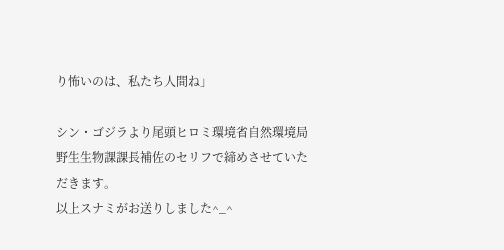り怖いのは、私たち人間ね」

シン・ゴジラより尾頭ヒロミ環境省自然環境局野生生物課課長補佐のセリフで締めさせていただきます。
以上スナミがお送りしました^_^